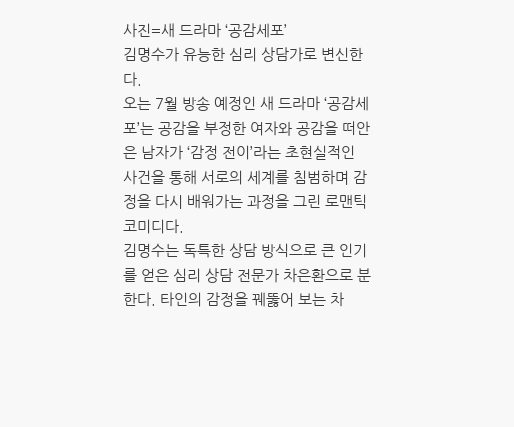사진=새 드라마 ‘공감세포’
김명수가 유능한 심리 상담가로 변신한다.
오는 7월 방송 예정인 새 드라마 ‘공감세포’는 공감을 부정한 여자와 공감을 떠안은 남자가 ‘감정 전이’라는 초현실적인 사건을 통해 서로의 세계를 침범하며 감정을 다시 배워가는 과정을 그린 로맨틱 코미디다.
김명수는 독특한 상담 방식으로 큰 인기를 얻은 심리 상담 전문가 차은환으로 분한다. 타인의 감정을 꿰뚫어 보는 차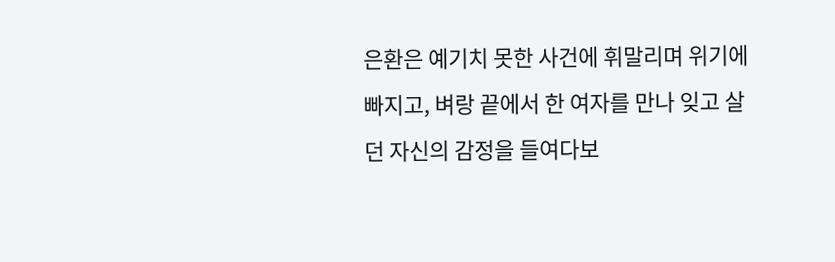은환은 예기치 못한 사건에 휘말리며 위기에 빠지고, 벼랑 끝에서 한 여자를 만나 잊고 살던 자신의 감정을 들여다보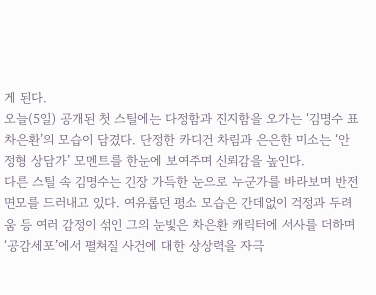게 된다.
오늘(5일) 공개된 첫 스틸에는 다정함과 진지함을 오가는 ‘김명수 표 차은환’의 모습이 담겼다. 단정한 카디건 차림과 은은한 미소는 ‘안정형 상담가’ 모멘트를 한눈에 보여주며 신뢰감을 높인다.
다른 스틸 속 김명수는 긴장 가득한 눈으로 누군가를 바라보며 반전 면모를 드러내고 있다. 여유롭던 평소 모습은 간데없이 걱정과 두려움 등 여러 감정이 섞인 그의 눈빛은 차은환 캐릭터에 서사를 더하며 ‘공감세포’에서 펼쳐질 사건에 대한 상상력을 자극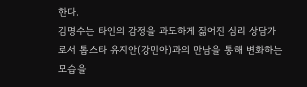한다.
김명수는 타인의 감정을 과도하게 짊어진 심리 상담가로서 톱스타 유지안(강민아)과의 만남을 통해 변화하는 모습을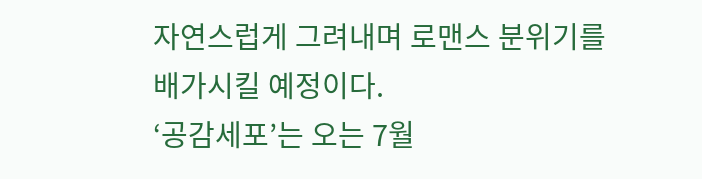자연스럽게 그려내며 로맨스 분위기를 배가시킬 예정이다.
‘공감세포’는 오는 7월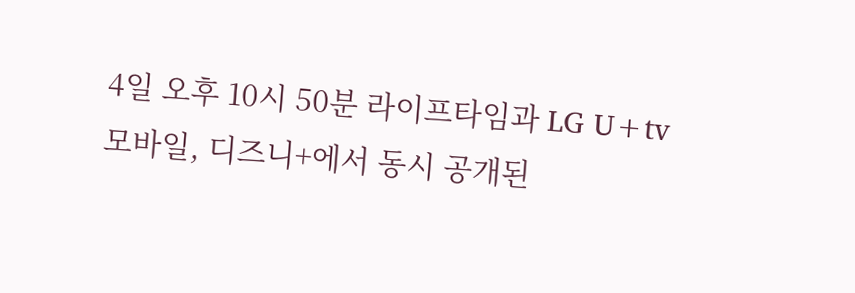4일 오후 10시 50분 라이프타임과 LG U+tv모바일, 디즈니+에서 동시 공개된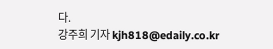다.
강주희 기자 kjh818@edaily.co.kr